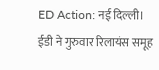ED Action: नई दिल्ली। ईडी ने गुरुवार रिलायंस समूह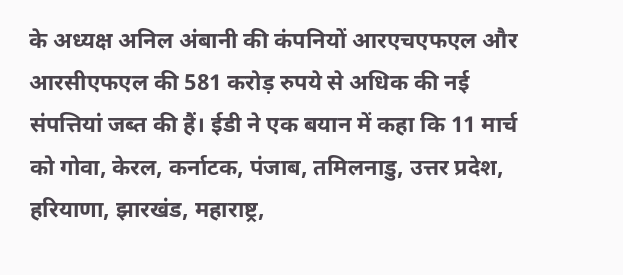के अध्यक्ष अनिल अंबानी की कंपनियों आरएचएफएल और आरसीएफएल की 581 करोड़ रुपये से अधिक की नई संपत्तियां जब्त की हैं। ईडी ने एक बयान में कहा कि 11 मार्च को गोवा, केरल, कर्नाटक, पंजाब, तमिलनाडु, उत्तर प्रदेश, हरियाणा, झारखंड, महाराष्ट्र,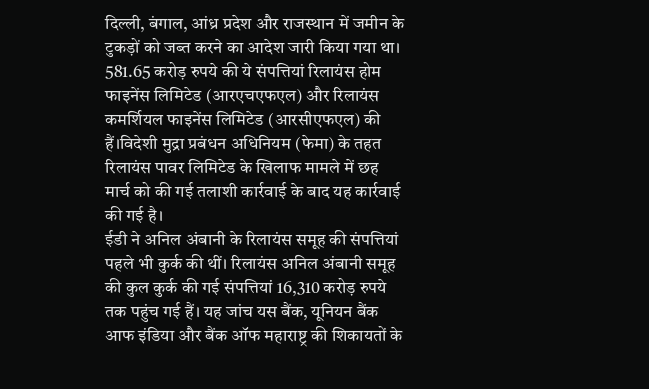दिल्ली, बंगाल, आंध्र प्रदेश और राजस्थान में जमीन के टुकड़ों को जब्त करने का आदेश जारी किया गया था।
581.65 करोड़ रुपये की ये संपत्तियां रिलायंस होम फाइनेंस लिमिटेड (आरएचएफएल) और रिलायंस कमर्शियल फाइनेंस लिमिटेड (आरसीएफएल) की हैं।विदेशी मुद्रा प्रबंधन अधिनियम (फेमा) के तहत रिलायंस पावर लिमिटेड के खिलाफ मामले में छह मार्च को की गई तलाशी कार्रवाई के बाद यह कार्रवाई की गई है।
ईडी ने अनिल अंबानी के रिलायंस समूह की संपत्तियां पहले भी कुर्क की थीं। रिलायंस अनिल अंबानी समूह की कुल कुर्क की गई संपत्तियां 16,310 करोड़ रुपये तक पहुंच गई हैं। यह जांच यस बैंक, यूनियन बैंक आफ इंडिया और बैंक ऑफ महाराष्ट्र की शिकायतों के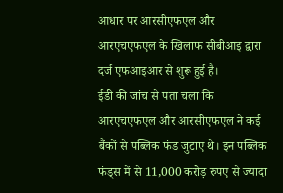आधार पर आरसीएफएल और आरएचएफएल के खिलाफ सीबीआइ द्वारा दर्ज एफआइआर से शुरू हुई है।
ईडी की जांच से पता चला कि आरएचएफएल और आरसीएफएल ने कई बैंकों से पब्लिक फंड जुटाए थे। इन पब्लिक फंड्स में से 11,000 करोड़ रुपए से ज्यादा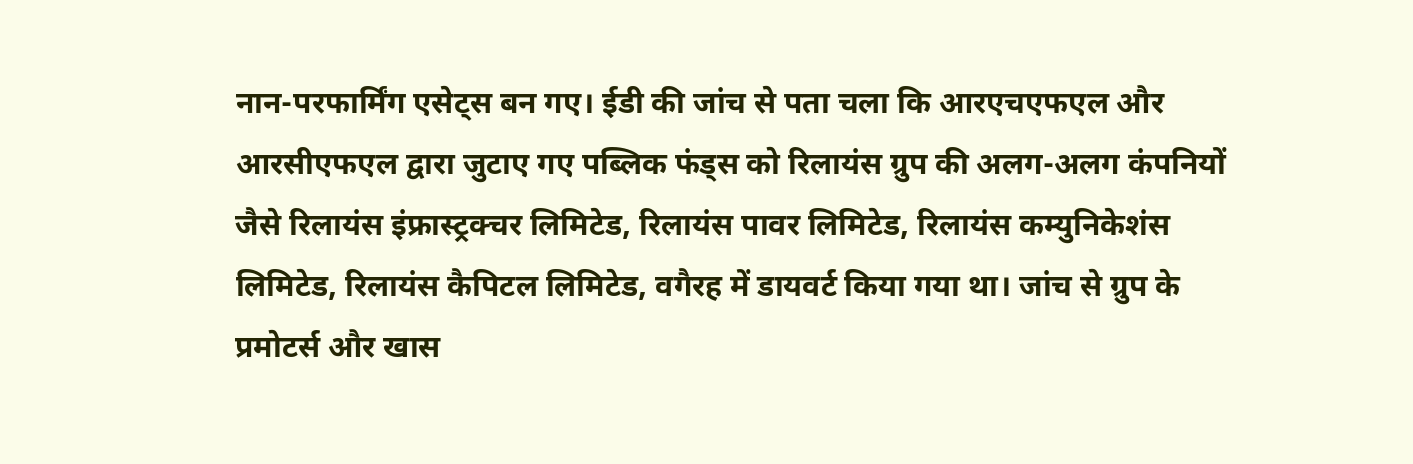नान-परफार्मिंग एसेट्स बन गए। ईडी की जांच से पता चला कि आरएचएफएल और आरसीएफएल द्वारा जुटाए गए पब्लिक फंड्स को रिलायंस ग्रुप की अलग-अलग कंपनियों जैसे रिलायंस इंफ्रास्ट्रक्चर लिमिटेड, रिलायंस पावर लिमिटेड, रिलायंस कम्युनिकेशंस लिमिटेड, रिलायंस कैपिटल लिमिटेड, वगैरह में डायवर्ट किया गया था। जांच से ग्रुप के प्रमोटर्स और खास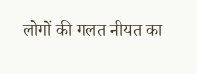लोगों की गलत नीयत का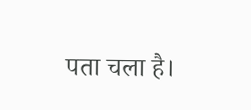पता चला है।